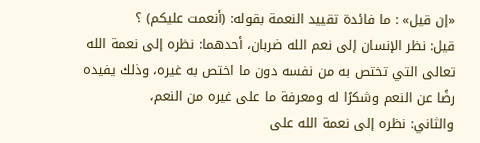«إن قيل» : ما فائدة تقييد النعمة بقوله: (أنعمت عليكم) ؟
قيل: نظر الإنسان إلى نعم الله ضربان، أحدهما: نظره إلى نعمة الله تعالى التي تختص به من نفسه دون ما اختص به غيره، وذلك يفيده رضًا عن النعم وشكرًا له ومعرفة ما على غيره من النعم،
والثاني: نظره إلى نعمة الله على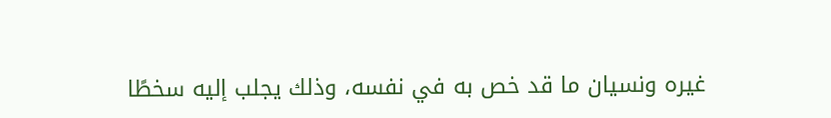غيره ونسيان ما قد خص به في نفسه، وذلك يجلب إليه سخطًا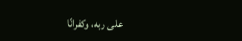على ربه، وكفرانًا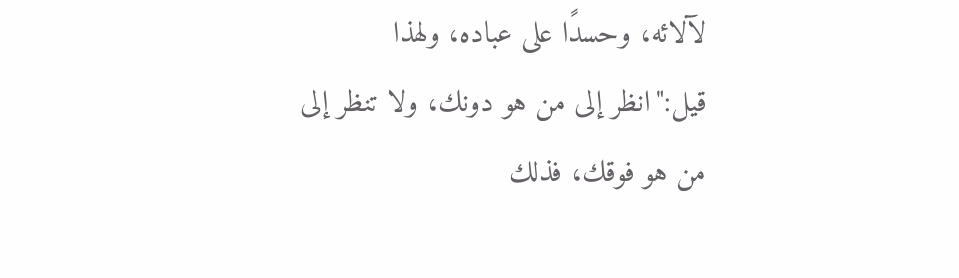لآلائه، وحسدًا على عباده، ولهذا قيل:"انظر إلى من هو دونك، ولا تنظر إلى من هو فوقك، فذلك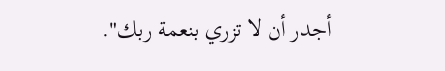أجدر أن لا تزري بنعمة ربك".